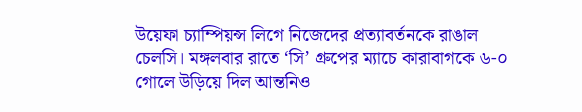উয়েফা চ্যাম্পিয়ন্স লিগে নিজেদের প্রত্যাবর্তনকে রাঙাল চেলসি। মঙ্গলবার রাতে ‘সি’ গ্রুপের ম্যাচে কারাবাগকে ৬-০ গোলে উড়িয়ে দিল আন্তনিও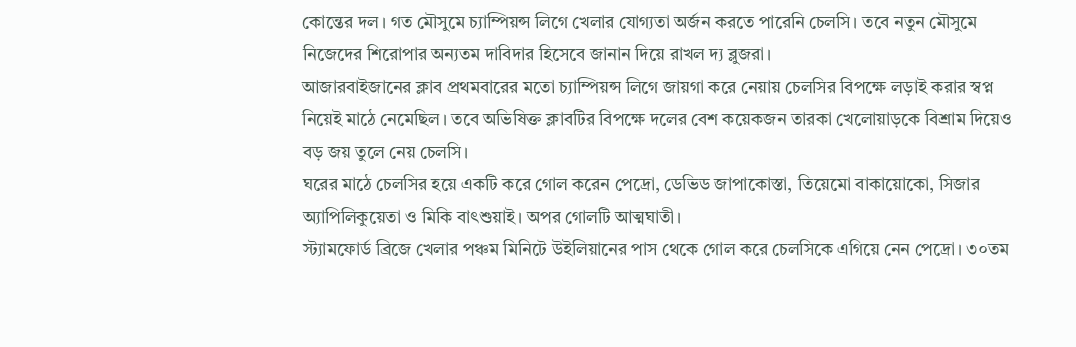কোন্তের দল। গত মৌসুমে চ্যাম্পিয়ন্স লিগে খেলার যোগ্যতা অর্জন করতে পারেনি চেলসি। তবে নতুন মৌসুমে নিজেদের শিরোপার অন্যতম দাবিদার হিসেবে জানান দিয়ে রাখল দ্য ব্লুজরা।
আজারবাইজানের ক্লাব প্রথমবারের মতো চ্যাম্পিয়ন্স লিগে জায়গা করে নেয়ায় চেলসির বিপক্ষে লড়াই করার স্বপ্ন নিয়েই মাঠে নেমেছিল। তবে অভিষিক্ত ক্লাবটির বিপক্ষে দলের বেশ কয়েকজন তারকা খেলোয়াড়কে বিশ্রাম দিয়েও বড় জয় তুলে নেয় চেলসি।
ঘরের মাঠে চেলসির হয়ে একটি করে গোল করেন পেদ্রো, ডেভিড জাপাকোস্তা, তিয়েমো বাকায়োকো, সিজার অ্যাপিলিকুয়েতা ও মিকি বাৎশুয়াই। অপর গোলটি আত্মঘাতী।
স্ট্যামফোর্ড ব্রিজে খেলার পঞ্চম মিনিটে উইলিয়ানের পাস থেকে গোল করে চেলসিকে এগিয়ে নেন পেদ্রো। ৩০তম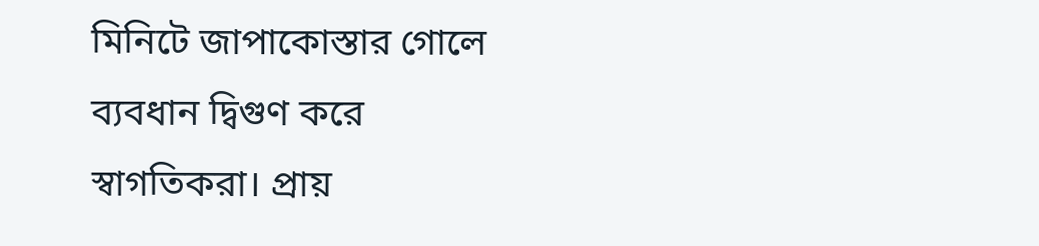মিনিটে জাপাকোস্তার গোলে ব্যবধান দ্বিগুণ করে স্বাগতিকরা। প্রায়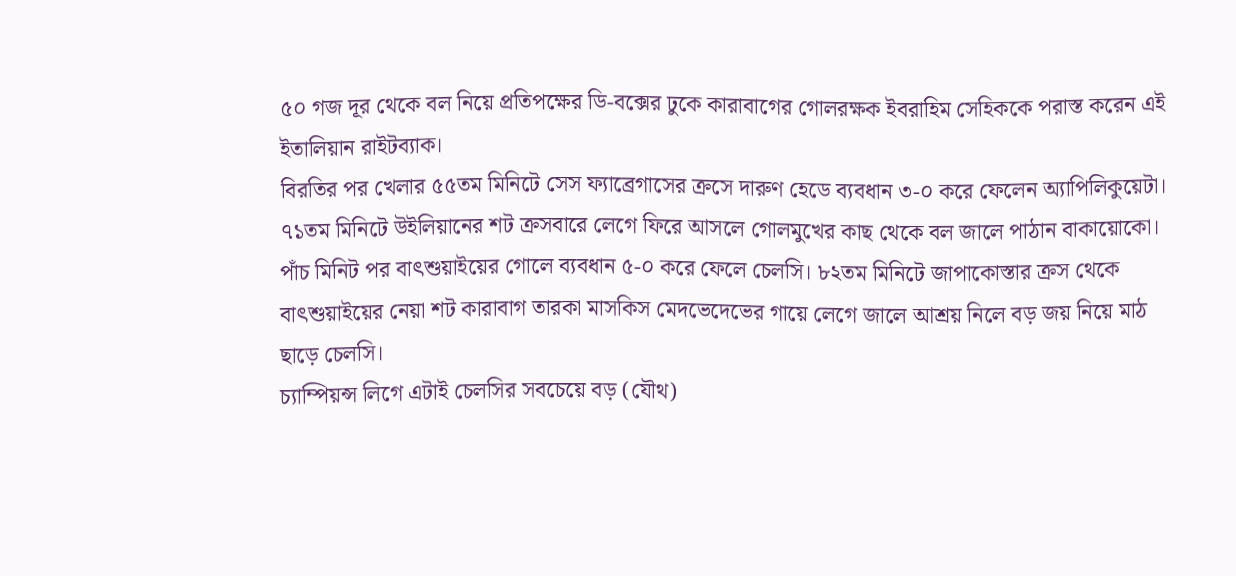৫০ গজ দূর থেকে বল নিয়ে প্রতিপক্ষের ডি-বক্সের ঢুকে কারাবাগের গোলরক্ষক ইবরাহিম সেহিককে পরাস্ত করেন এই ইতালিয়ান রাইটব্যাক।
বিরতির পর খেলার ৫৫তম মিনিটে সেস ফ্যাব্রেগাসের ক্রসে দারুণ হেডে ব্যবধান ৩-০ করে ফেলেন অ্যাপিলিকুয়েটা। ৭১তম মিনিটে উইলিয়ানের শট ক্রসবারে লেগে ফিরে আসলে গোলমুখের কাছ থেকে বল জালে পাঠান বাকায়োকো।
পাঁচ মিনিট পর বাৎশুয়াইয়ের গোলে ব্যবধান ৫-০ করে ফেলে চেলসি। ৮২তম মিনিটে জাপাকোস্তার ক্রস থেকে বাৎশুয়াইয়ের নেয়া শট কারাবাগ তারকা মাসকিস মেদভেদেভের গায়ে লেগে জালে আশ্রয় নিলে বড় জয় নিয়ে মাঠ ছাড়ে চেলসি।
চ্যাম্পিয়ন্স লিগে এটাই চেলসির সবচেয়ে বড় (যৌথ)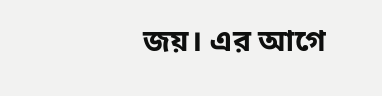জয়। এর আগে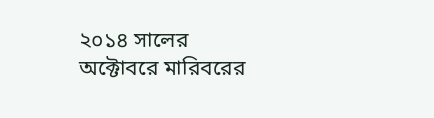২০১৪ সালের অক্টোবরে মারিবরের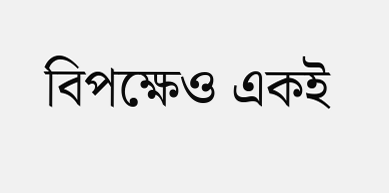বিপক্ষেও একই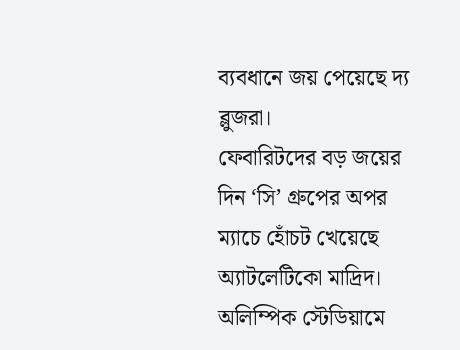ব্যবধানে জয় পেয়েছে দ্য ব্লুজরা।
ফেবারিটদের বড় জয়ের দিন ‘সি’ গ্রুপের অপর ম্যাচে হোঁচট খেয়েছে অ্যাটলেটিকো মাদ্রিদ। অলিম্পিক স্টেডিয়ামে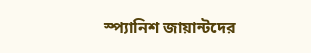স্প্যানিশ জায়ান্টদের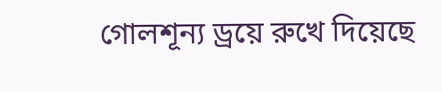গোলশূন্য ড্রয়ে রুখে দিয়েছে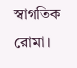স্বাগতিক রোমা।